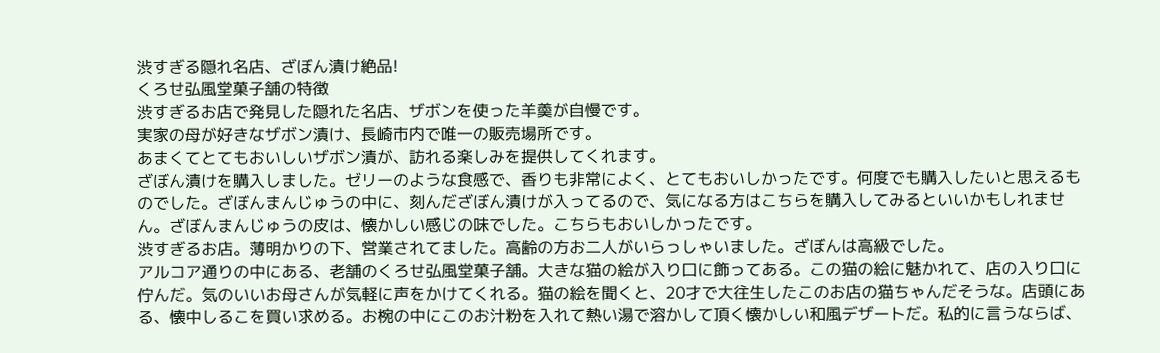渋すぎる隠れ名店、ざぼん漬け絶品!
くろせ弘風堂菓子舗の特徴
渋すぎるお店で発見した隠れた名店、ザボンを使った羊羮が自慢です。
実家の母が好きなザボン漬け、長崎市内で唯一の販売場所です。
あまくてとてもおいしいザボン漬が、訪れる楽しみを提供してくれます。
ざぼん漬けを購入しました。ゼリーのような食感で、香りも非常によく、とてもおいしかったです。何度でも購入したいと思えるものでした。ざぼんまんじゅうの中に、刻んだざぼん漬けが入ってるので、気になる方はこちらを購入してみるといいかもしれません。ざぼんまんじゅうの皮は、懐かしい感じの味でした。こちらもおいしかったです。
渋すぎるお店。薄明かりの下、営業されてました。高齢の方お二人がいらっしゃいました。ざぼんは高級でした。
アルコア通りの中にある、老舗のくろせ弘風堂菓子舗。大きな猫の絵が入り口に飾ってある。この猫の絵に魅かれて、店の入り口に佇んだ。気のいいお母さんが気軽に声をかけてくれる。猫の絵を聞くと、20才で大往生したこのお店の猫ちゃんだそうな。店頭にある、懐中しるこを買い求める。お椀の中にこのお汁粉を入れて熱い湯で溶かして頂く懐かしい和風デザートだ。私的に言うならば、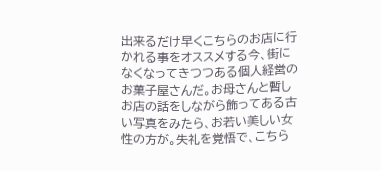出来るだけ早くこちらのお店に行かれる事をオススメする今、街になくなってきつつある個人経営のお菓子屋さんだ。お母さんと暫しお店の話をしながら飾ってある古い写真をみたら、お若い美しい女性の方が。失礼を覚悟で、こちら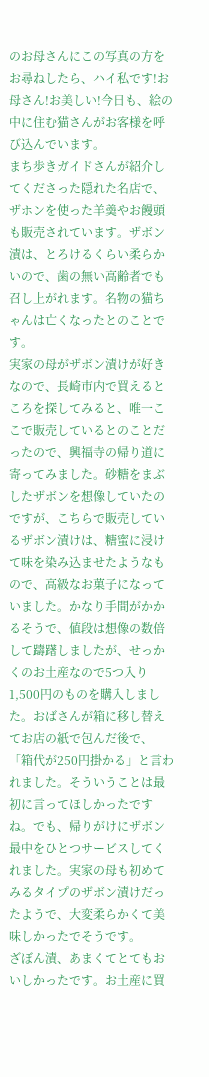のお母さんにこの写真の方をお尋ねしたら、ハイ私です!お母さん!お美しい!今日も、絵の中に住む猫さんがお客様を呼び込んでいます。
まち歩きガイドさんが紹介してくださった隠れた名店で、ザホンを使った羊羮やお饅頭も販売されています。ザボン漬は、とろけるくらい柔らかいので、歯の無い高齢者でも召し上がれます。名物の猫ちゃんは亡くなったとのことです。
実家の母がザボン漬けが好きなので、長崎市内で買えるところを探してみると、唯一ここで販売しているとのことだったので、興福寺の帰り道に寄ってみました。砂糖をまぶしたザボンを想像していたのですが、こちらで販売しているザボン漬けは、糖蜜に浸けて味を染み込ませたようなもので、高級なお菓子になっていました。かなり手間がかかるそうで、値段は想像の数倍して躊躇しましたが、せっかくのお土産なので5つ入り1,500円のものを購入しました。おばさんが箱に移し替えてお店の紙で包んだ後で、「箱代が250円掛かる」と言われました。そういうことは最初に言ってほしかったですね。でも、帰りがけにザボン最中をひとつサービスしてくれました。実家の母も初めてみるタイプのザボン漬けだったようで、大変柔らかくて美味しかったでそうです。
ざぼん漬、あまくてとてもおいしかったです。お土産に買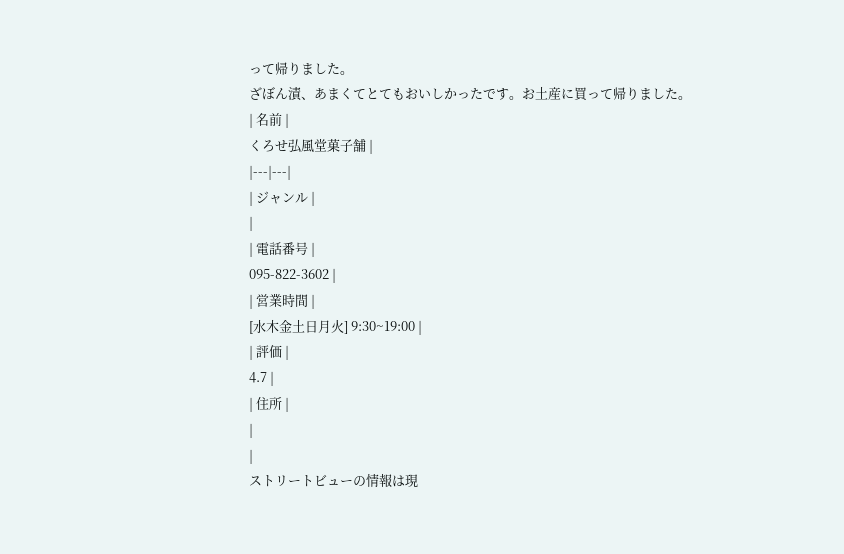って帰りました。
ざぼん漬、あまくてとてもおいしかったです。お土産に買って帰りました。
| 名前 |
くろせ弘風堂菓子舗 |
|---|---|
| ジャンル |
|
| 電話番号 |
095-822-3602 |
| 営業時間 |
[水木金土日月火] 9:30~19:00 |
| 評価 |
4.7 |
| 住所 |
|
|
ストリートビューの情報は現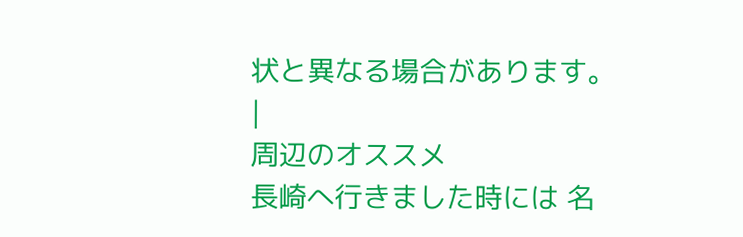状と異なる場合があります。
|
周辺のオススメ
長崎へ行きました時には 名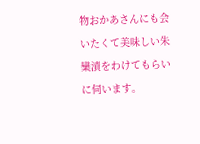物おかあさんにも会いたくて美味しい朱欒漬をわけてもらいに伺います。